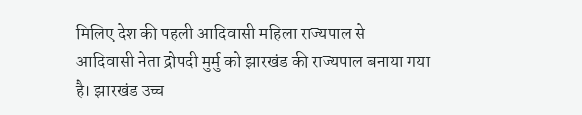मिलिए देश की पहली आदिवासी महिला राज्यपाल से
आदिवासी नेता द्रोपदी मुर्मु को झारखंड की राज्यपाल बनाया गया है। झारखंड उच्च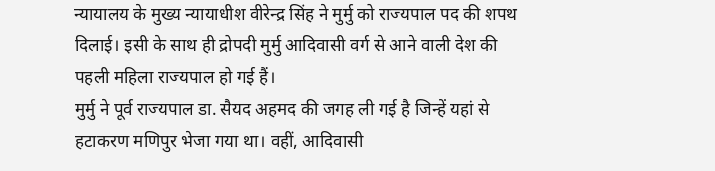न्यायालय के मुख्य न्यायाधीश वीरेन्द्र सिंह ने मुर्मु को राज्यपाल पद की शपथ दिलाई। इसी के साथ ही द्रोपदी मुर्मु आदिवासी वर्ग से आने वाली देश की पहली महिला राज्यपाल हो गई हैं।
मुर्मु ने पूर्व राज्यपाल डा. सैयद अहमद की जगह ली गई है जिन्हें यहां से हटाकरण मणिपुर भेजा गया था। वहीं, आदिवासी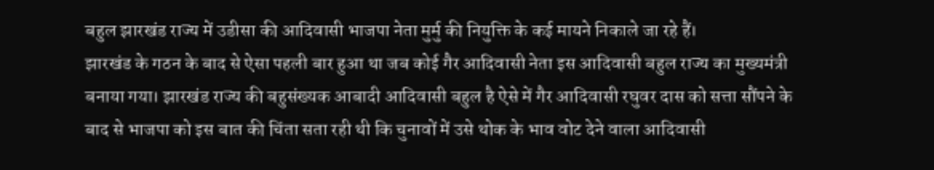बहुल झारखंड राज्य में उडीसा की आदिवासी भाजपा नेता मुर्मु की नियुक्ति के कई मायने निकाले जा रहे हैं।
झारखंड के गठन के बाद से ऐसा पहली बार हुआ था जब कोई गैर आदिवासी नेता इस आदिवासी बहुल राज्य का मुख्यमंत्री बनाया गया। झारखंड राज्य की बहुसंख्यक आबादी आदिवासी बहुल है ऐसे में गैर आदिवासी रघुवर दास को सत्ता सौंपने के बाद से भाजपा को इस बात की चिंता सता रही थी कि चुनावों में उसे थोक के भाव वोट देने वाला आदिवासी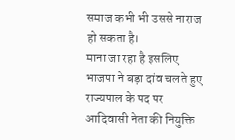समाज कभी भी उससे नाराज हो सकता है।
माना जा रहा है इसलिए भाजपा ने बड़ा दांव चलते हुए राज्यपाल के पद पर आदिवासी नेता की नियुक्ति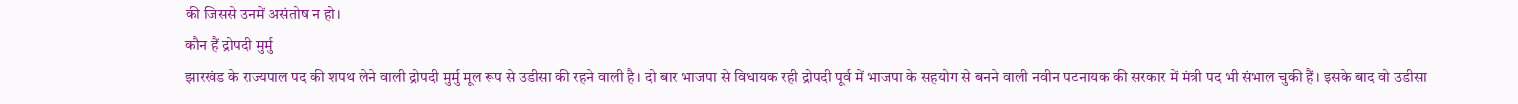की जिससे उनमें असंतोष न हो।
कौन हैं द्रोपदी मुर्मु
झारखंड के राज्यपाल पद की शपथ लेने वाली द्रोपदी मुर्मु मूल रूप से उडीसा की रहने वाली है। दो बार भाजपा से विधायक रही द्रोपदी पूर्व में भाजपा के सहयोग से बनने वाली नवीन पटनायक की सरकार में मंत्री पद भी संभाल चुकी हैं। इसके बाद वो उडीसा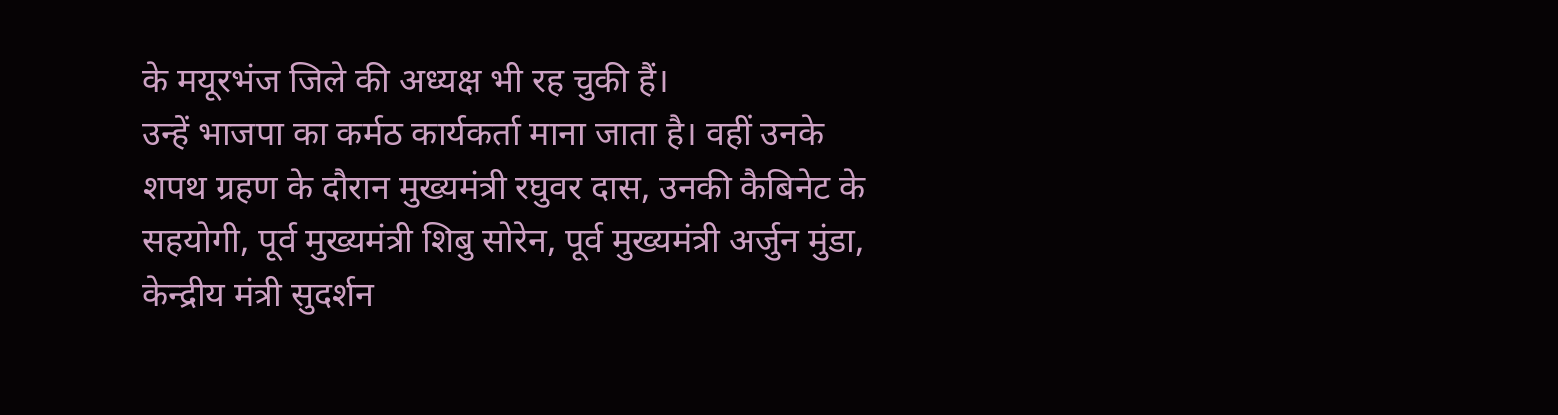के मयूरभंज जिले की अध्यक्ष भी रह चुकी हैं।
उन्हें भाजपा का कर्मठ कार्यकर्ता माना जाता है। वहीं उनके शपथ ग्रहण के दौरान मुख्यमंत्री रघुवर दास, उनकी कैबिनेट के सहयोगी, पूर्व मुख्यमंत्री शिबु सोरेन, पूर्व मुख्यमंत्री अर्जुन मुंडा, केन्द्रीय मंत्री सुदर्शन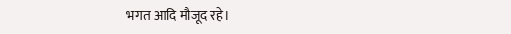भगत आदि मौजूद रहे।